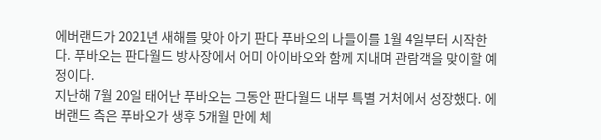에버랜드가 2021년 새해를 맞아 아기 판다 푸바오의 나들이를 1월 4일부터 시작한다. 푸바오는 판다월드 방사장에서 어미 아이바오와 함께 지내며 관람객을 맞이할 예정이다.
지난해 7월 20일 태어난 푸바오는 그동안 판다월드 내부 특별 거처에서 성장했다. 에버랜드 측은 푸바오가 생후 5개월 만에 체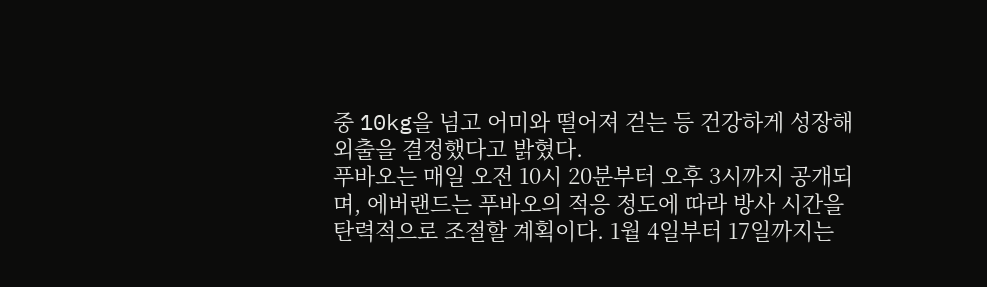중 10kg을 넘고 어미와 떨어져 걷는 등 건강하게 성장해 외출을 결정했다고 밝혔다.
푸바오는 매일 오전 10시 20분부터 오후 3시까지 공개되며, 에버랜드는 푸바오의 적응 정도에 따라 방사 시간을 탄력적으로 조절할 계획이다. 1월 4일부터 17일까지는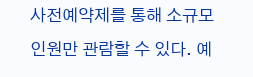사전예약제를 통해 소규모 인원만 관람할 수 있다. 예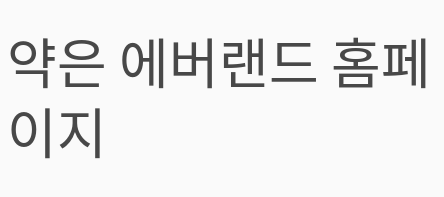약은 에버랜드 홈페이지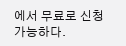에서 무료로 신청 가능하다.